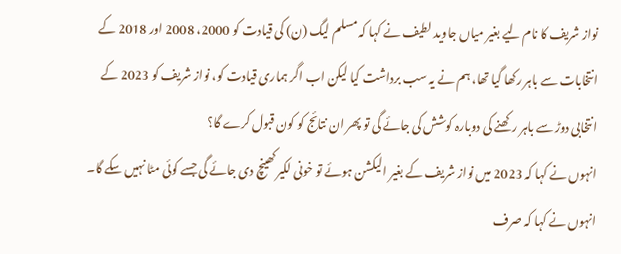نواز شریف کا نام لیے بغیر میاں جاوید لطیف نے کہا کہ مسلم لیگ (ن) کی قیادت کو 2000، 2008 اور 2018 کے انتخابات سے باہر رکھا گیا تھا، ہم نے یہ سب برداشت کیا لیکن اب اگر ہماری قیادت کو، نواز شریف کو 2023 کے انتخابی دوڑ سے باہر رکھنے کی دوبارہ کوشش کی جائے گی تو پھر ان نتائج کو کون قبول کرے گا؟
انہوں نے کہا کہ 2023 میں نواز شریف کے بغیر الیکشن ہوئے تو خونی لکیر کھینچ دی جائے گی جسے کوئی مٹا نہیں سکے گا۔
انہوں نے کہا کہ صرف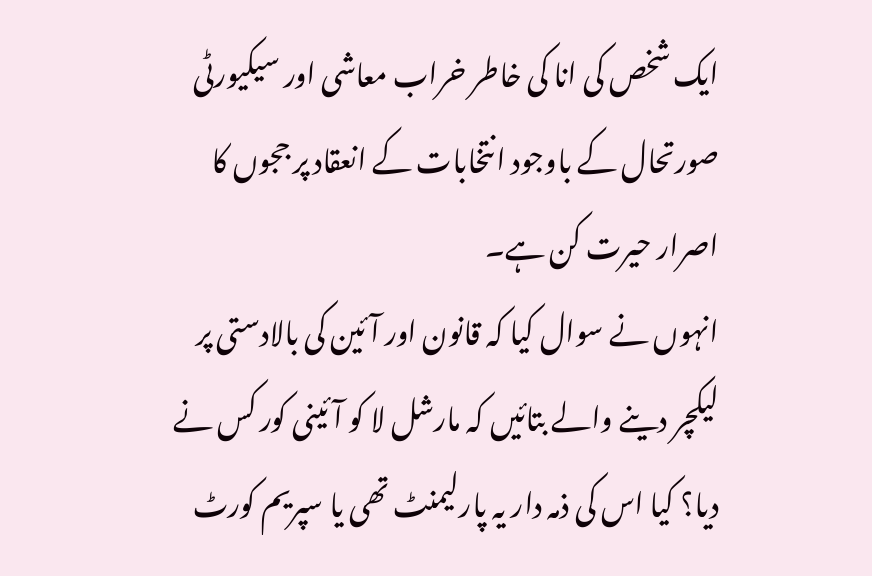ایک شخص کی انا کی خاطر خراب معاشی اور سیکیورٹی صورتحال کے باوجود انتخابات کے انعقاد پر ججوں کا اصرار حیرت کن ہے۔
انہوں نے سوال کیا کہ قانون اور آئین کی بالادستی پر لیکچر دینے والے بتائیں کہ مارشل لا کو آئینی کور کس نے دیا؟ کیا اس کی ذمہ دار یہ پارلیمنٹ تھی یا سپریم کورٹ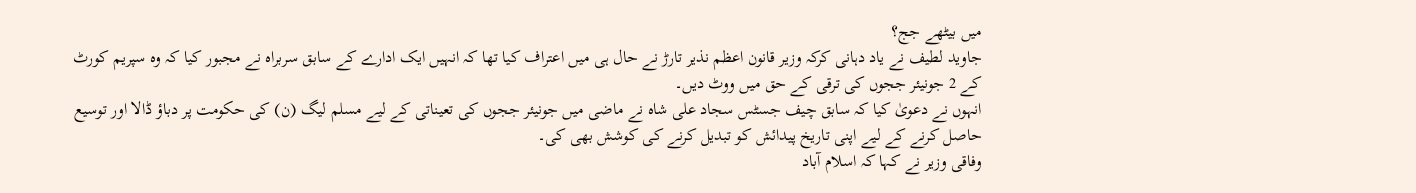میں بیٹھے جج؟
جاوید لطیف نے یاد دہانی کرکہ وزیر قانون اعظم نذیر تارڑ نے حال ہی میں اعتراف کیا تھا کہ انہیں ایک ادارے کے سابق سربراہ نے مجبور کیا کہ وہ سپریم کورٹ کے 2 جونیئر ججوں کی ترقی کے حق میں ووٹ دیں۔
انہوں نے دعویٰ کیا کہ سابق چیف جسٹس سجاد علی شاہ نے ماضی میں جونیئر ججوں کی تعیناتی کے لیے مسلم لیگ (ن) کی حکومت پر دباؤ ڈالا اور توسیع حاصل کرنے کے لیے اپنی تاریخ پیدائش کو تبدیل کرنے کی کوشش بھی کی۔
وفاقی وزیر نے کہا کہ اسلام آباد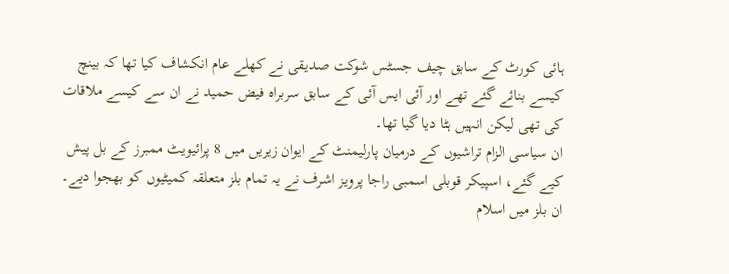ہائی کورٹ کے سابق چیف جسٹس شوکت صدیقی نے کھلے عام انکشاف کیا تھا کہ بینچ کیسے بنائے گئے تھے اور آئی ایس آئی کے سابق سربراہ فیض حمید نے ان سے کیسے ملاقات کی تھی لیکن انہیں ہٹا دیا گیا تھا۔
ان سیاسی الزام تراشیوں کے درمیان پارلیمنٹ کے ایوان زیریں میں 8 پرائیویٹ ممبرز کے بل پیش کیے گئے، اسپیکر قوبلی اسمبی راجا پرویز اشرف نے یہ تمام بلز متعلقہ کمیٹیوں کو بھجوا دیے۔
ان بلز میں اسلام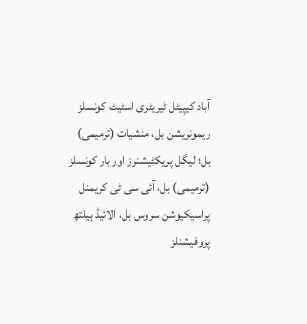آباد کیپیٹل ٹیریٹری اسٹیٹ کونسلز ریمونریشن بل، منشیات (ترمیمی) بل؛ لیگل پریکٹیشنرز اور بار کونسلز (ترمیمی) بل، آئی سی ٹی کریمنل پراسیکیوشن سروس بل، الائیڈ ہیلتھ پروفیشنلز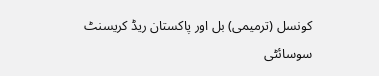کونسل (ترمیمی) بل اور پاکستان ریڈ کریسنٹ سوسائٹی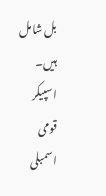بل شامل ہیں۔
اسپیکر قومی اسمبلی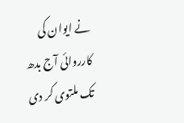نے ایوان کی کارروائی آج بدھ تک ملتوی کر دی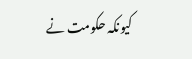کیونکہ حکومت نے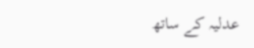عدلیہ کے ساتھ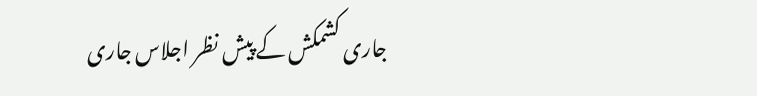جاری کشمکش کے پیش نظر اجلاس جاری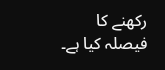رکھنے کا فیصلہ کیا ہے۔